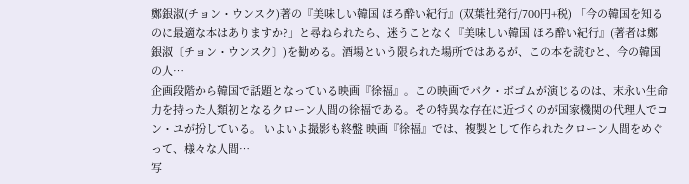鄭銀淑(チョン・ウンスク)著の『美味しい韓国 ほろ酔い紀行』(双葉社発行/700円+税) 「今の韓国を知るのに最適な本はありますか?」と尋ねられたら、迷うことなく『美味しい韓国 ほろ酔い紀行』(著者は鄭銀淑〔チョン・ウンスク〕)を勧める。酒場という限られた場所ではあるが、この本を読むと、今の韓国の人…
企画段階から韓国で話題となっている映画『徐福』。この映画でパク・ボゴムが演じるのは、末永い生命力を持った人類初となるクローン人間の徐福である。その特異な存在に近づくのが国家機関の代理人でコン・ユが扮している。 いよいよ撮影も終盤 映画『徐福』では、複製として作られたクローン人間をめぐって、様々な人間…
写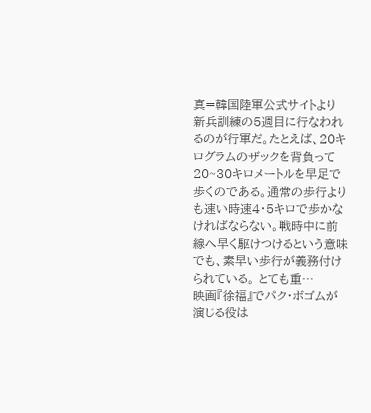真=韓国陸軍公式サイトより 新兵訓練の5週目に行なわれるのが行軍だ。たとえば、20キログラムのザックを背負って20~30キロメートルを早足で歩くのである。通常の歩行よりも速い時速4・5キロで歩かなければならない。戦時中に前線へ早く駆けつけるという意味でも、素早い歩行が義務付けられている。 とても重…
映画『徐福』でパク・ボゴムが演じる役は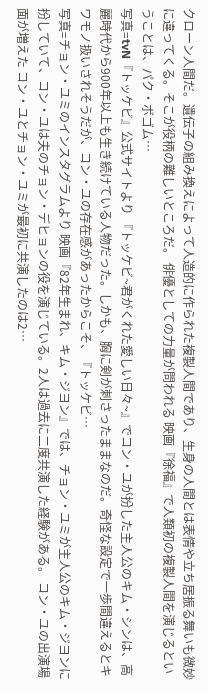クローン人間だ。遺伝子の組み換えによって人造的に作られた複製人間であり、生身の人間とは表情や立ち居振る舞いも微妙に違ってくる。そこが役柄の難しいところだ。 俳優としての力量が問われる 映画『徐福』で人類初の複製人間を演じるということは、パク・ボゴム…
写真=tvN『トッケビ』公式サイトより 『トッケビ~君がくれた愛しい日々~』でコン・ユが扮した主人公のキム・シンは、高麗時代から900年以上も生き続けている人物だった。しかも、胸に剣が刺さったままなのだ。奇怪な設定で一歩間違えるとキワモノ扱いされそうだが、コン・ユの存在感があったからこそ、『トッケビ…
写真=チョン・ユミのインスタグラムより 映画『82年生まれ、キム・ジヨン』では、チョン・ユミが主人公のキム・ジヨンに扮していて、コン・ユは夫のチョン・デヒョンの役を演じている。2人は過去に二度共演した経験がある。 コン・ユの出演場面が増えた コン・ユとチョン・ユミが最初に共演したのは2…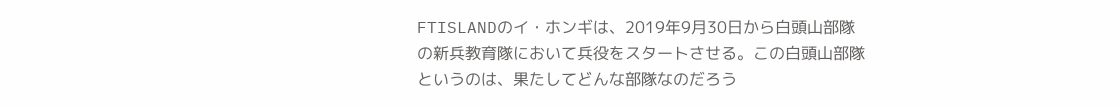FTISLANDのイ・ホンギは、2019年9月30日から白頭山部隊の新兵教育隊において兵役をスタートさせる。この白頭山部隊というのは、果たしてどんな部隊なのだろう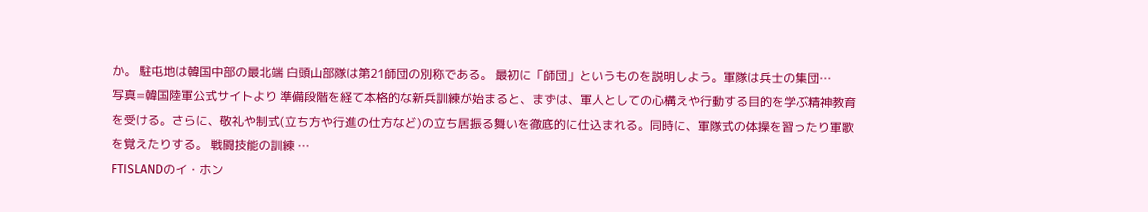か。 駐屯地は韓国中部の最北端 白頭山部隊は第21師団の別称である。 最初に「師団」というものを説明しよう。軍隊は兵士の集団…
写真=韓国陸軍公式サイトより 準備段階を経て本格的な新兵訓練が始まると、まずは、軍人としての心構えや行動する目的を学ぶ精神教育を受ける。さらに、敬礼や制式(立ち方や行進の仕方など)の立ち居振る舞いを徹底的に仕込まれる。同時に、軍隊式の体操を習ったり軍歌を覚えたりする。 戦闘技能の訓練 …
FTISLANDのイ・ホン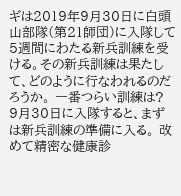ギは2019年9月30日に白頭山部隊(第21師団)に入隊して5週間にわたる新兵訓練を受ける。その新兵訓練は果たして、どのように行なわれるのだろうか。 一番つらい訓練は? 9月30日に入隊すると、まずは新兵訓練の準備に入る。 改めて精密な健康診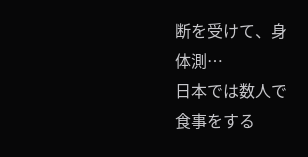断を受けて、身体測…
日本では数人で食事をする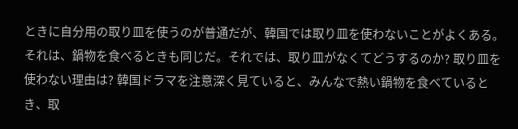ときに自分用の取り皿を使うのが普通だが、韓国では取り皿を使わないことがよくある。それは、鍋物を食べるときも同じだ。それでは、取り皿がなくてどうするのか? 取り皿を使わない理由は? 韓国ドラマを注意深く見ていると、みんなで熱い鍋物を食べているとき、取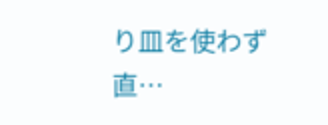り皿を使わず直…